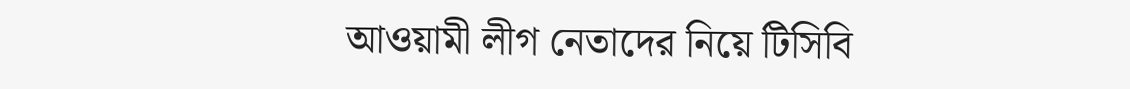আওয়ামী লীগ নেতাদের নিয়ে টিসিবি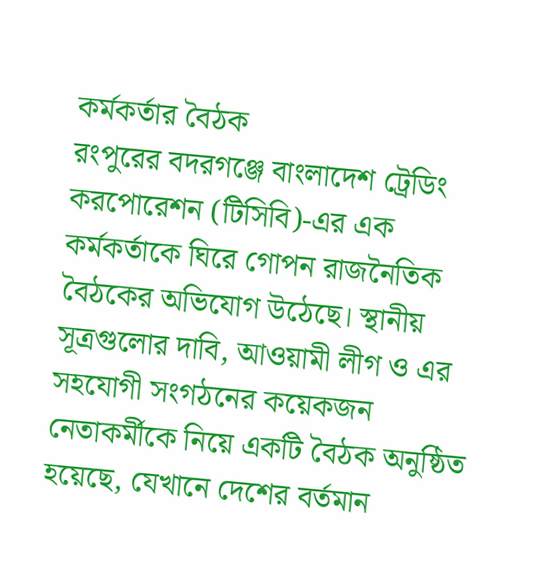কর্মকর্তার বৈঠক
রংপুরের বদরগঞ্জে বাংলাদেশ ট্রেডিং করপোরেশন (টিসিবি)-এর এক কর্মকর্তাকে ঘিরে গোপন রাজনৈতিক বৈঠকের অভিযোগ উঠেছে। স্থানীয় সূত্রগুলোর দাবি, আওয়ামী লীগ ও এর সহযোগী সংগঠনের কয়েকজন নেতাকর্মীকে নিয়ে একটি বৈঠক অনুষ্ঠিত হয়েছে, যেখানে দেশের বর্তমান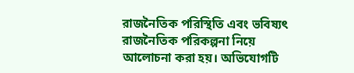রাজনৈতিক পরিস্থিতি এবং ভবিষ্যৎ রাজনৈতিক পরিকল্পনা নিয়ে আলোচনা করা হয়। অভিযোগটি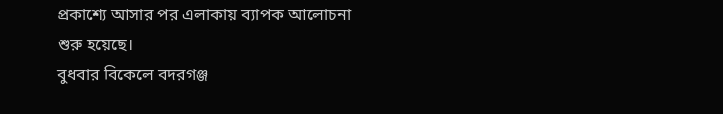প্রকাশ্যে আসার পর এলাকায় ব্যাপক আলোচনা শুরু হয়েছে।
বুধবার বিকেলে বদরগঞ্জ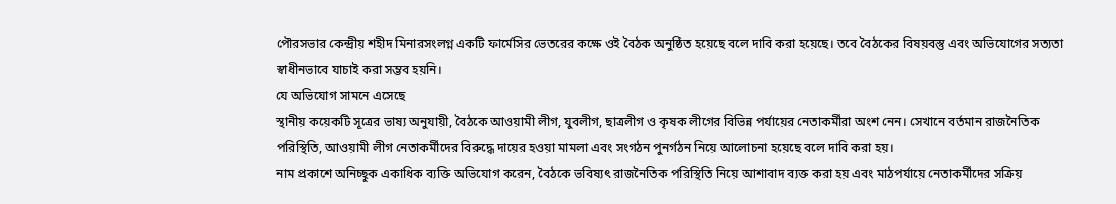পৌরসভার কেন্দ্রীয় শহীদ মিনারসংলগ্ন একটি ফার্মেসির ভেতরের কক্ষে ওই বৈঠক অনুষ্ঠিত হয়েছে বলে দাবি করা হয়েছে। তবে বৈঠকের বিষয়বস্তু এবং অভিযোগের সত্যতা স্বাধীনভাবে যাচাই করা সম্ভব হয়নি।
যে অভিযোগ সামনে এসেছে
স্থানীয় কয়েকটি সূত্রের ভাষ্য অনুযায়ী, বৈঠকে আওয়ামী লীগ, যুবলীগ, ছাত্রলীগ ও কৃষক লীগের বিভিন্ন পর্যায়ের নেতাকর্মীরা অংশ নেন। সেখানে বর্তমান রাজনৈতিক পরিস্থিতি, আওয়ামী লীগ নেতাকর্মীদের বিরুদ্ধে দায়ের হওয়া মামলা এবং সংগঠন পুনর্গঠন নিয়ে আলোচনা হয়েছে বলে দাবি করা হয়।
নাম প্রকাশে অনিচ্ছুক একাধিক ব্যক্তি অভিযোগ করেন, বৈঠকে ভবিষ্যৎ রাজনৈতিক পরিস্থিতি নিয়ে আশাবাদ ব্যক্ত করা হয় এবং মাঠপর্যায়ে নেতাকর্মীদের সক্রিয়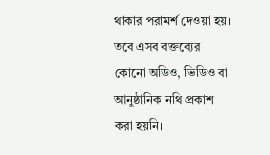থাকার পরামর্শ দেওয়া হয়। তবে এসব বক্তব্যের কোনো অডিও, ভিডিও বা আনুষ্ঠানিক নথি প্রকাশ করা হয়নি।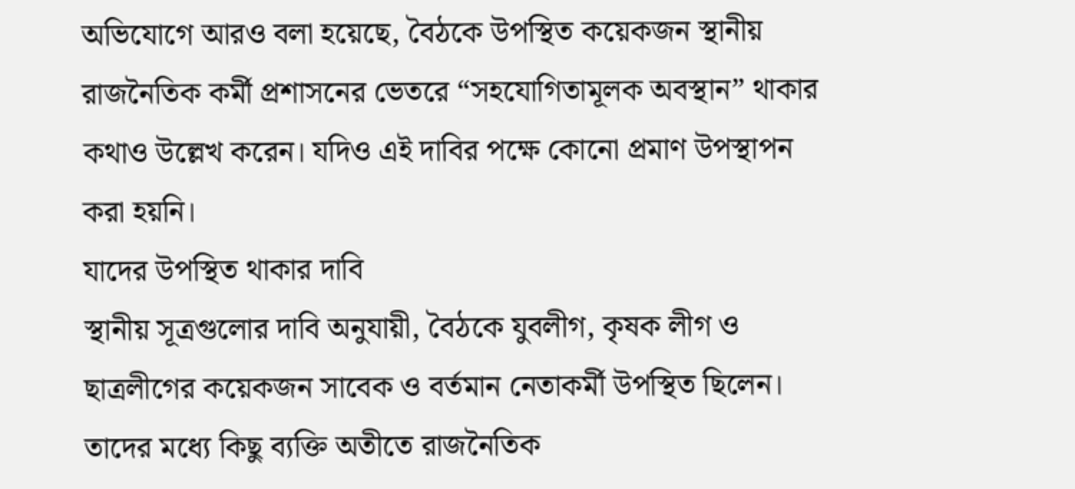অভিযোগে আরও বলা হয়েছে, বৈঠকে উপস্থিত কয়েকজন স্থানীয় রাজনৈতিক কর্মী প্রশাসনের ভেতরে “সহযোগিতামূলক অবস্থান” থাকার কথাও উল্লেখ করেন। যদিও এই দাবির পক্ষে কোনো প্রমাণ উপস্থাপন করা হয়নি।
যাদের উপস্থিত থাকার দাবি
স্থানীয় সূত্রগুলোর দাবি অনুযায়ী, বৈঠকে যুবলীগ, কৃষক লীগ ও ছাত্রলীগের কয়েকজন সাবেক ও বর্তমান নেতাকর্মী উপস্থিত ছিলেন। তাদের মধ্যে কিছু ব্যক্তি অতীতে রাজনৈতিক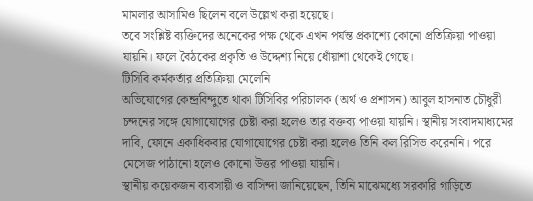মামলার আসামিও ছিলেন বলে উল্লেখ করা হয়েছে।
তবে সংশ্লিষ্ট ব্যক্তিদের অনেকের পক্ষ থেকে এখন পর্যন্ত প্রকাশ্যে কোনো প্রতিক্রিয়া পাওয়া যায়নি। ফলে বৈঠকের প্রকৃতি ও উদ্দেশ্য নিয়ে ধোঁয়াশা থেকেই গেছে।
টিসিবি কর্মকর্তার প্রতিক্রিয়া মেলেনি
অভিযোগের কেন্দ্রবিন্দুতে থাকা টিসিবির পরিচালক (অর্থ ও প্রশাসন) আবুল হাসনাত চৌধুরী চন্দনের সঙ্গে যোগাযোগের চেষ্টা করা হলেও তার বক্তব্য পাওয়া যায়নি। স্থানীয় সংবাদমাধ্যমের দাবি, ফোনে একাধিকবার যোগাযোগের চেষ্টা করা হলেও তিনি কল রিসিভ করেননি। পরে মেসেজ পাঠানো হলেও কোনো উত্তর পাওয়া যায়নি।
স্থানীয় কয়েকজন ব্যবসায়ী ও বাসিন্দা জানিয়েছেন, তিনি মাঝেমধ্যে সরকারি গাড়িতে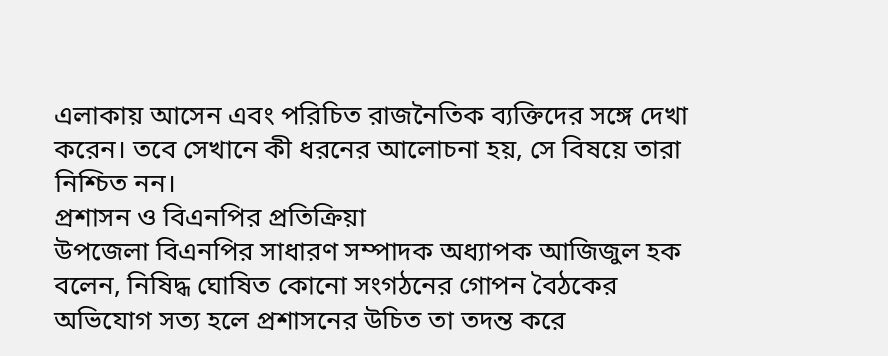এলাকায় আসেন এবং পরিচিত রাজনৈতিক ব্যক্তিদের সঙ্গে দেখা করেন। তবে সেখানে কী ধরনের আলোচনা হয়, সে বিষয়ে তারা নিশ্চিত নন।
প্রশাসন ও বিএনপির প্রতিক্রিয়া
উপজেলা বিএনপির সাধারণ সম্পাদক অধ্যাপক আজিজুল হক বলেন, নিষিদ্ধ ঘোষিত কোনো সংগঠনের গোপন বৈঠকের অভিযোগ সত্য হলে প্রশাসনের উচিত তা তদন্ত করে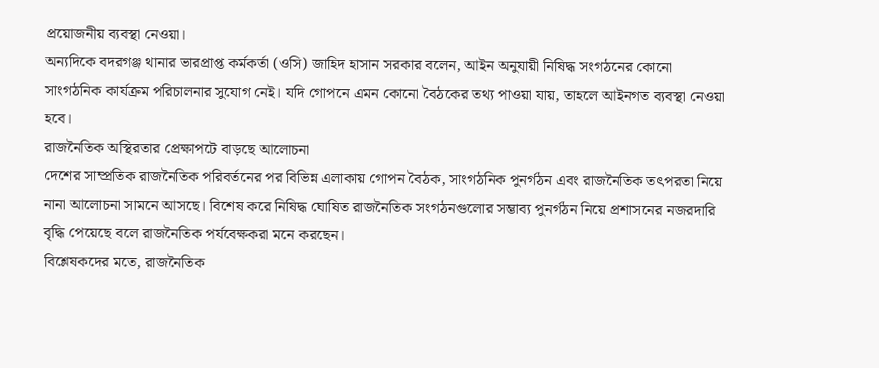প্রয়োজনীয় ব্যবস্থা নেওয়া।
অন্যদিকে বদরগঞ্জ থানার ভারপ্রাপ্ত কর্মকর্তা (ওসি) জাহিদ হাসান সরকার বলেন, আইন অনুযায়ী নিষিদ্ধ সংগঠনের কোনো সাংগঠনিক কার্যক্রম পরিচালনার সুযোগ নেই। যদি গোপনে এমন কোনো বৈঠকের তথ্য পাওয়া যায়, তাহলে আইনগত ব্যবস্থা নেওয়া হবে।
রাজনৈতিক অস্থিরতার প্রেক্ষাপটে বাড়ছে আলোচনা
দেশের সাম্প্রতিক রাজনৈতিক পরিবর্তনের পর বিভিন্ন এলাকায় গোপন বৈঠক, সাংগঠনিক পুনর্গঠন এবং রাজনৈতিক তৎপরতা নিয়ে নানা আলোচনা সামনে আসছে। বিশেষ করে নিষিদ্ধ ঘোষিত রাজনৈতিক সংগঠনগুলোর সম্ভাব্য পুনর্গঠন নিয়ে প্রশাসনের নজরদারি বৃদ্ধি পেয়েছে বলে রাজনৈতিক পর্যবেক্ষকরা মনে করছেন।
বিশ্লেষকদের মতে, রাজনৈতিক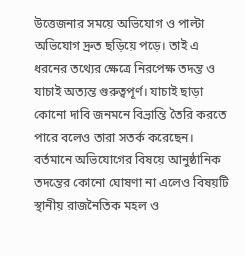উত্তেজনার সময়ে অভিযোগ ও পাল্টা অভিযোগ দ্রুত ছড়িয়ে পড়ে। তাই এ ধরনের তথ্যের ক্ষেত্রে নিরপেক্ষ তদন্ত ও যাচাই অত্যন্ত গুরুত্বপূর্ণ। যাচাই ছাড়া কোনো দাবি জনমনে বিভ্রান্তি তৈরি করতে পারে বলেও তারা সতর্ক করেছেন।
বর্তমানে অভিযোগের বিষয়ে আনুষ্ঠানিক তদন্তের কোনো ঘোষণা না এলেও বিষয়টি স্থানীয় রাজনৈতিক মহল ও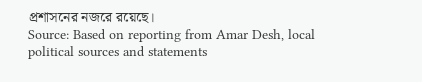প্রশাসনের নজরে রয়েছে।
Source: Based on reporting from Amar Desh, local political sources and statements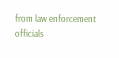from law enforcement officials